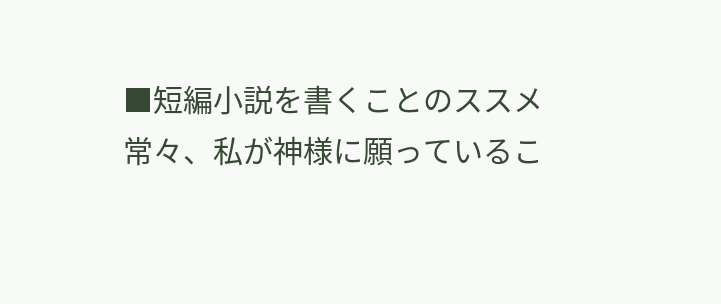■短編小説を書くことのススメ
常々、私が神様に願っているこ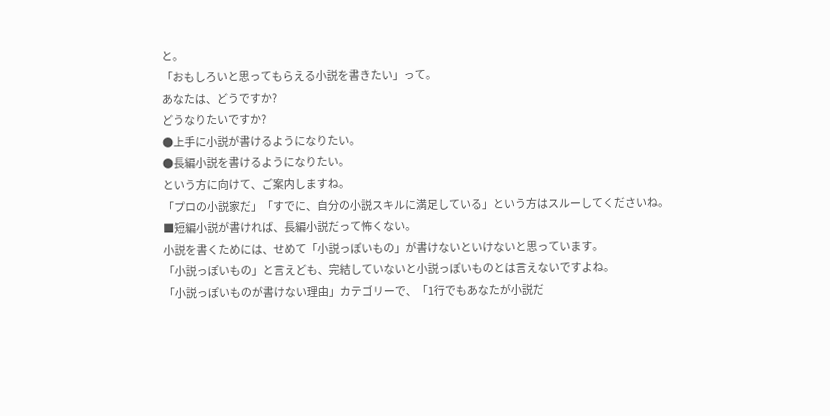と。
「おもしろいと思ってもらえる小説を書きたい」って。
あなたは、どうですか?
どうなりたいですか?
●上手に小説が書けるようになりたい。
●長編小説を書けるようになりたい。
という方に向けて、ご案内しますね。
「プロの小説家だ」「すでに、自分の小説スキルに満足している」という方はスルーしてくださいね。
■短編小説が書ければ、長編小説だって怖くない。
小説を書くためには、せめて「小説っぽいもの」が書けないといけないと思っています。
「小説っぽいもの」と言えども、完結していないと小説っぽいものとは言えないですよね。
「小説っぽいものが書けない理由」カテゴリーで、「1行でもあなたが小説だ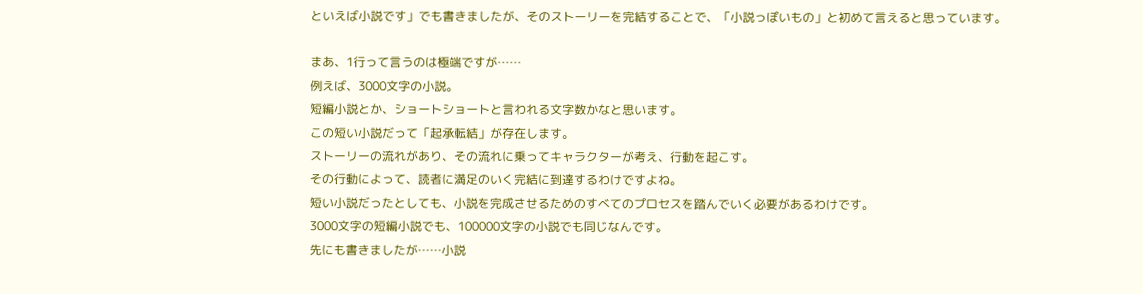といえば小説です」でも書きましたが、そのストーリーを完結することで、「小説っぽいもの」と初めて言えると思っています。

まあ、1行って言うのは極端ですが……
例えば、3000文字の小説。
短編小説とか、ショートショートと言われる文字数かなと思います。
この短い小説だって「起承転結」が存在します。
ストーリーの流れがあり、その流れに乗ってキャラクターが考え、行動を起こす。
その行動によって、読者に満足のいく完結に到達するわけですよね。
短い小説だったとしても、小説を完成させるためのすべてのプロセスを踏んでいく必要があるわけです。
3000文字の短編小説でも、100000文字の小説でも同じなんです。
先にも書きましたが……小説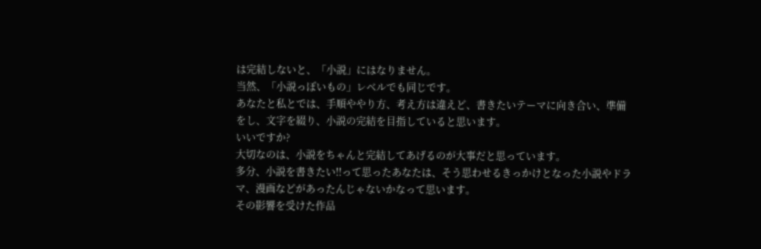は完結しないと、「小説」にはなりません。
当然、「小説っぽいもの」レベルでも同じです。
あなたと私とでは、手順ややり方、考え方は違えど、書きたいテーマに向き合い、準備をし、文字を綴り、小説の完結を目指していると思います。
いいですか?
大切なのは、小説をちゃんと完結してあげるのが大事だと思っています。
多分、小説を書きたい!!って思ったあなたは、そう思わせるきっかけとなった小説やドラマ、漫画などがあったんじゃないかなって思います。
その影響を受けた作品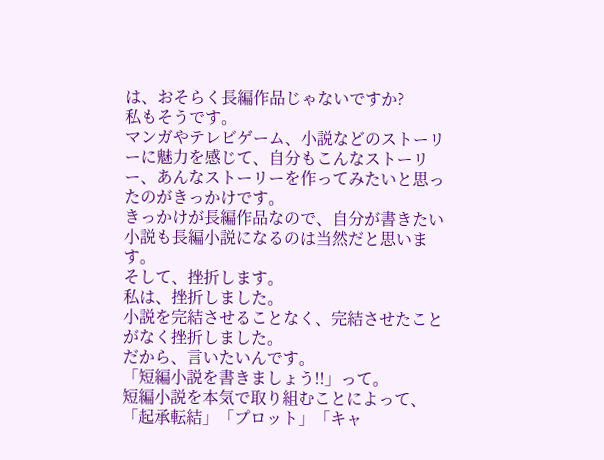は、おそらく長編作品じゃないですか?
私もそうです。
マンガやテレビゲーム、小説などのストーリーに魅力を感じて、自分もこんなストーリー、あんなストーリーを作ってみたいと思ったのがきっかけです。
きっかけが長編作品なので、自分が書きたい小説も長編小説になるのは当然だと思います。
そして、挫折します。
私は、挫折しました。
小説を完結させることなく、完結させたことがなく挫折しました。
だから、言いたいんです。
「短編小説を書きましょう!!」って。
短編小説を本気で取り組むことによって、
「起承転結」「プロット」「キャ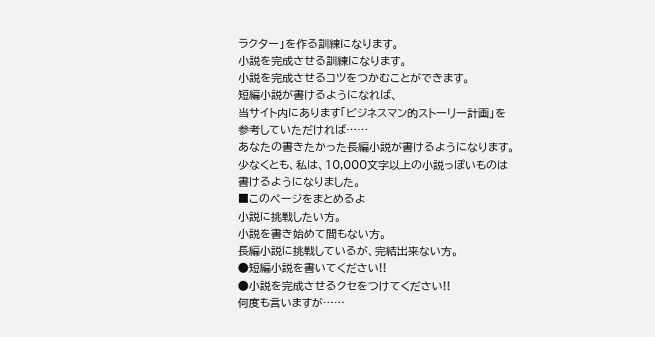ラクター」を作る訓練になります。
小説を完成させる訓練になります。
小説を完成させるコツをつかむことができます。
短編小説が書けるようになれば、
当サイト内にあります「ビジネスマン的ストーリー計画」を参考していただければ……
あなたの書きたかった長編小説が書けるようになります。
少なくとも、私は、10,000文字以上の小説っぽいものは書けるようになりました。
■このページをまとめるよ
小説に挑戦したい方。
小説を書き始めて間もない方。
長編小説に挑戦しているが、完結出来ない方。
●短編小説を書いてください!!
●小説を完成させるクセをつけてください!!
何度も言いますが……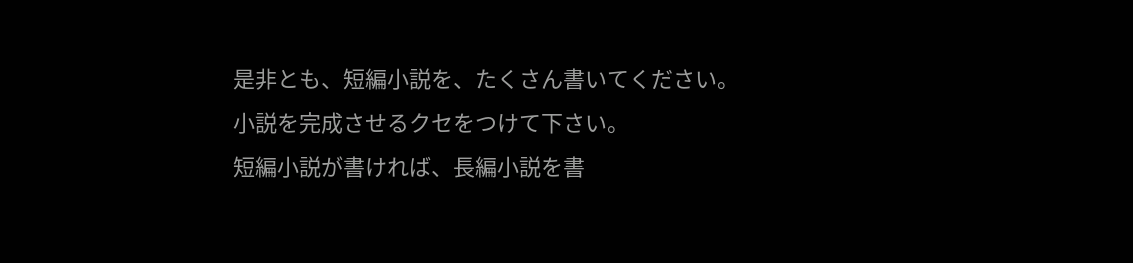是非とも、短編小説を、たくさん書いてください。
小説を完成させるクセをつけて下さい。
短編小説が書ければ、長編小説を書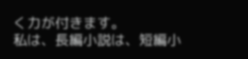く力が付きます。
私は、長編小説は、短編小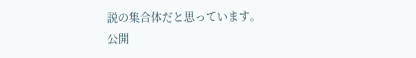説の集合体だと思っています。
公開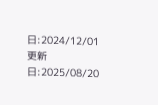日:2024/12/01
更新日:2025/08/20